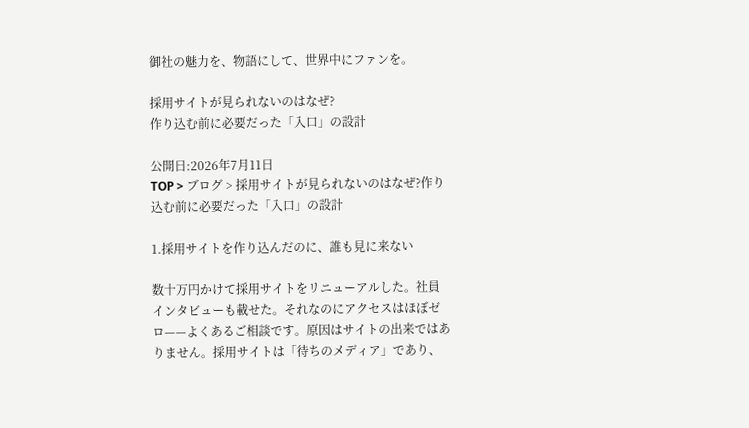御社の魅力を、物語にして、世界中にファンを。

採用サイトが見られないのはなぜ?
作り込む前に必要だった「入口」の設計

公開日:2026年7月11日
TOP > ブログ > 採用サイトが見られないのはなぜ?作り込む前に必要だった「入口」の設計

1.採用サイトを作り込んだのに、誰も見に来ない

数十万円かけて採用サイトをリニューアルした。社員インタビューも載せた。それなのにアクセスはほぼゼロ——よくあるご相談です。原因はサイトの出来ではありません。採用サイトは「待ちのメディア」であり、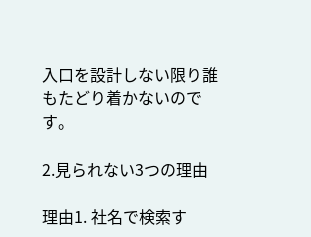入口を設計しない限り誰もたどり着かないのです。

2.見られない3つの理由

理由1. 社名で検索す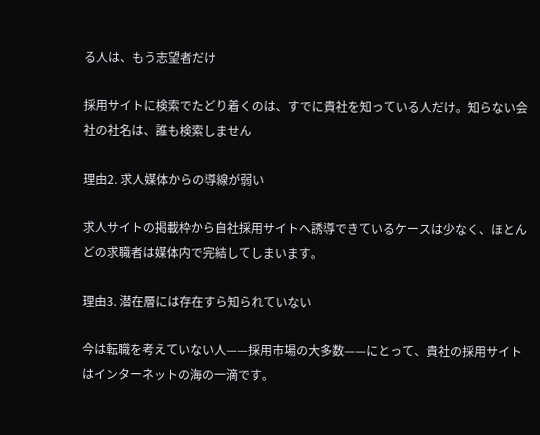る人は、もう志望者だけ

採用サイトに検索でたどり着くのは、すでに貴社を知っている人だけ。知らない会社の社名は、誰も検索しません

理由2. 求人媒体からの導線が弱い

求人サイトの掲載枠から自社採用サイトへ誘導できているケースは少なく、ほとんどの求職者は媒体内で完結してしまいます。

理由3. 潜在層には存在すら知られていない

今は転職を考えていない人——採用市場の大多数——にとって、貴社の採用サイトはインターネットの海の一滴です。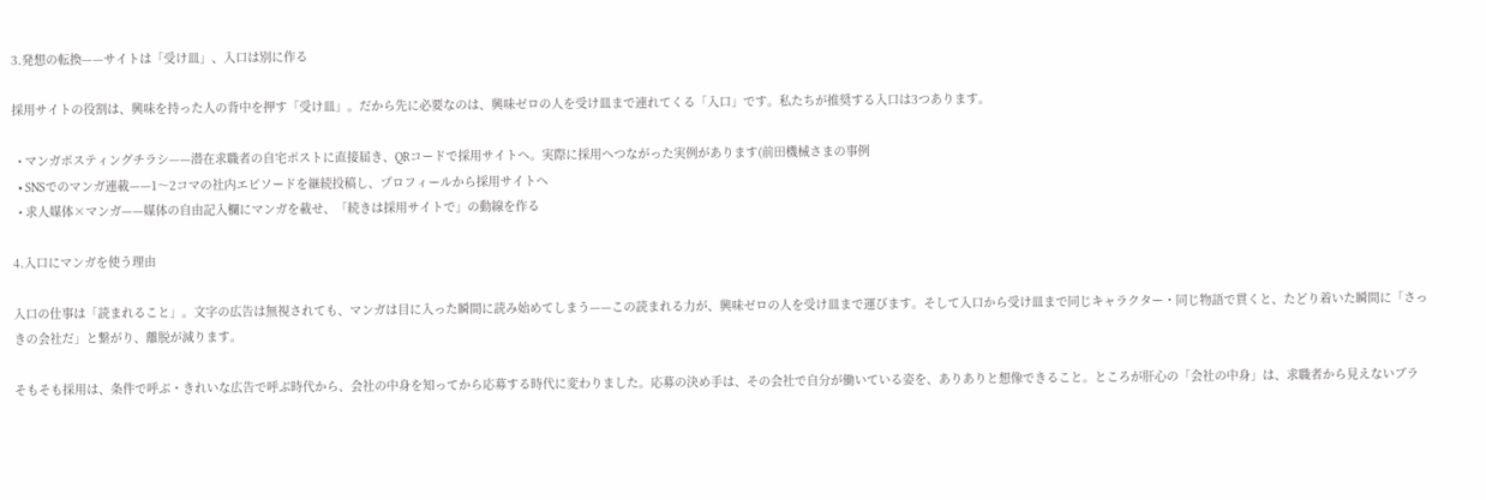3.発想の転換——サイトは「受け皿」、入口は別に作る

採用サイトの役割は、興味を持った人の背中を押す「受け皿」。だから先に必要なのは、興味ゼロの人を受け皿まで連れてくる「入口」です。私たちが推奨する入口は3つあります。

  • マンガポスティングチラシ——潜在求職者の自宅ポストに直接届き、QRコードで採用サイトへ。実際に採用へつながった実例があります(前田機械さまの事例
  • SNSでのマンガ連載——1〜2コマの社内エピソードを継続投稿し、プロフィールから採用サイトへ
  • 求人媒体×マンガ——媒体の自由記入欄にマンガを載せ、「続きは採用サイトで」の動線を作る

4.入口にマンガを使う理由

入口の仕事は「読まれること」。文字の広告は無視されても、マンガは目に入った瞬間に読み始めてしまう——この読まれる力が、興味ゼロの人を受け皿まで運びます。そして入口から受け皿まで同じキャラクター・同じ物語で貫くと、たどり着いた瞬間に「さっきの会社だ」と繋がり、離脱が減ります。

そもそも採用は、条件で呼ぶ・きれいな広告で呼ぶ時代から、会社の中身を知ってから応募する時代に変わりました。応募の決め手は、その会社で自分が働いている姿を、ありありと想像できること。ところが肝心の「会社の中身」は、求職者から見えないブラ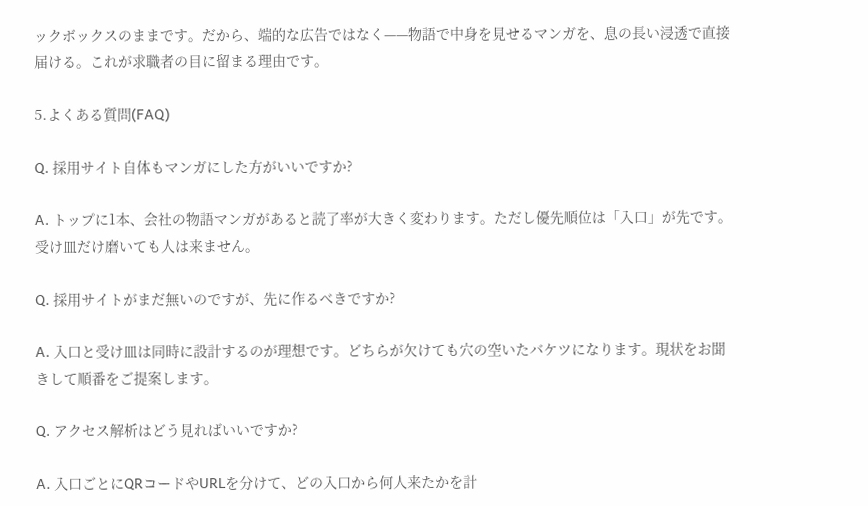ックボックスのままです。だから、端的な広告ではなく——物語で中身を見せるマンガを、息の長い浸透で直接届ける。これが求職者の目に留まる理由です。

5.よくある質問(FAQ)

Q. 採用サイト自体もマンガにした方がいいですか?

A. トップに1本、会社の物語マンガがあると読了率が大きく変わります。ただし優先順位は「入口」が先です。受け皿だけ磨いても人は来ません。

Q. 採用サイトがまだ無いのですが、先に作るべきですか?

A. 入口と受け皿は同時に設計するのが理想です。どちらが欠けても穴の空いたバケツになります。現状をお聞きして順番をご提案します。

Q. アクセス解析はどう見ればいいですか?

A. 入口ごとにQRコードやURLを分けて、どの入口から何人来たかを計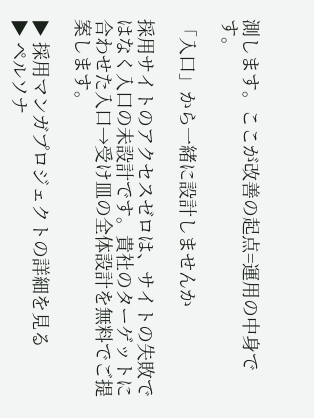測します。ここが改善の起点=運用の中身です。

「入口」から一緒に設計しませんか

採用サイトのアクセスゼロは、サイトの失敗ではなく入口の未設計です。貴社のターゲットに合わせた入口→受け皿の全体設計を無料でご提案します。

▶ 採用マンガプロジェクトの詳細を見る
▶ ペルソナ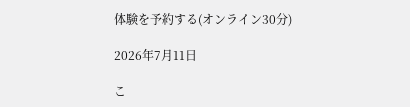体験を予約する(オンライン30分)

2026年7月11日

こ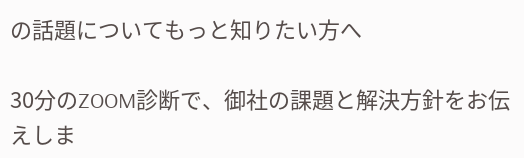の話題についてもっと知りたい方へ

30分のZOOM診断で、御社の課題と解決方針をお伝えしま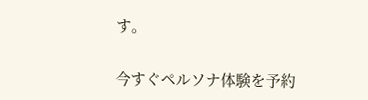す。

今すぐペルソナ体験を予約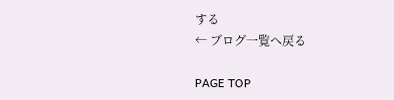する
← ブログ一覧へ戻る

PAGE TOP